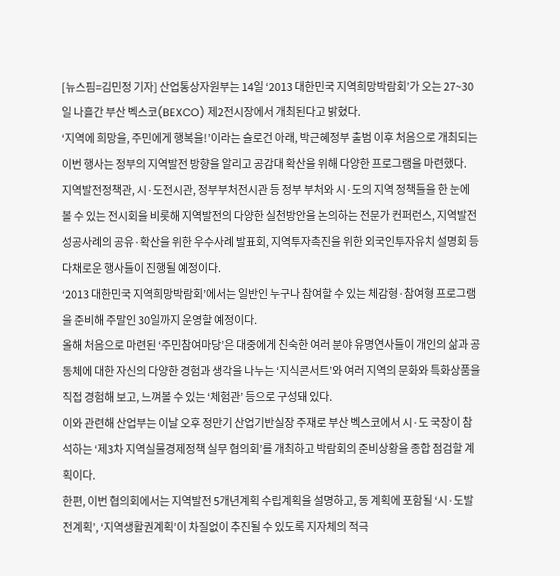[뉴스핌=김민정 기자] 산업통상자원부는 14일 ‘2013 대한민국 지역희망박람회’가 오는 27~30일 나흘간 부산 벡스코(BEXCO) 제2전시장에서 개최된다고 밝혔다.
‘지역에 희망을, 주민에게 행복을!’이라는 슬로건 아래, 박근혜정부 출범 이후 처음으로 개최되는 이번 행사는 정부의 지역발전 방향을 알리고 공감대 확산을 위해 다양한 프로그램을 마련했다.
지역발전정책관, 시·도전시관, 정부부처전시관 등 정부 부처와 시·도의 지역 정책들을 한 눈에 볼 수 있는 전시회을 비롯해 지역발전의 다양한 실천방안을 논의하는 전문가 컨퍼런스, 지역발전 성공사례의 공유·확산을 위한 우수사례 발표회, 지역투자촉진을 위한 외국인투자유치 설명회 등 다채로운 행사들이 진행될 예정이다.
‘2013 대한민국 지역희망박람회’에서는 일반인 누구나 참여할 수 있는 체감형·참여형 프로그램을 준비해 주말인 30일까지 운영할 예정이다.
올해 처음으로 마련된 ‘주민참여마당’은 대중에게 친숙한 여러 분야 유명연사들이 개인의 삶과 공동체에 대한 자신의 다양한 경험과 생각을 나누는 ‘지식콘서트’와 여러 지역의 문화와 특화상품을 직접 경험해 보고, 느껴볼 수 있는 ‘체험관’ 등으로 구성돼 있다.
이와 관련해 산업부는 이날 오후 정만기 산업기반실장 주재로 부산 벡스코에서 시·도 국장이 참석하는 ‘제3차 지역실물경제정책 실무 협의회’를 개최하고 박람회의 준비상황을 종합 점검할 계획이다.
한편, 이번 협의회에서는 지역발전 5개년계획 수립계획을 설명하고, 동 계획에 포함될 ‘시·도발전계획’, ‘지역생활권계획’이 차질없이 추진될 수 있도록 지자체의 적극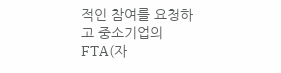적인 참여를 요청하고 중소기업의 FTA(자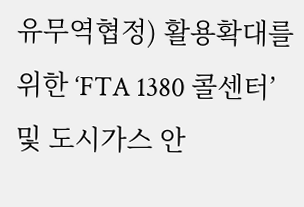유무역협정) 활용확대를 위한 ‘FTA 1380 콜센터’ 및 도시가스 안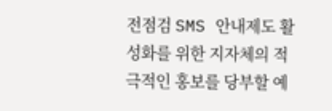전점검 SMS 안내제도 활성화를 위한 지자체의 적극적인 홍보를 당부할 예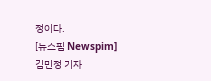정이다.
[뉴스핌 Newspim] 김민정 기자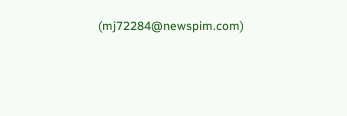(mj72284@newspim.com)